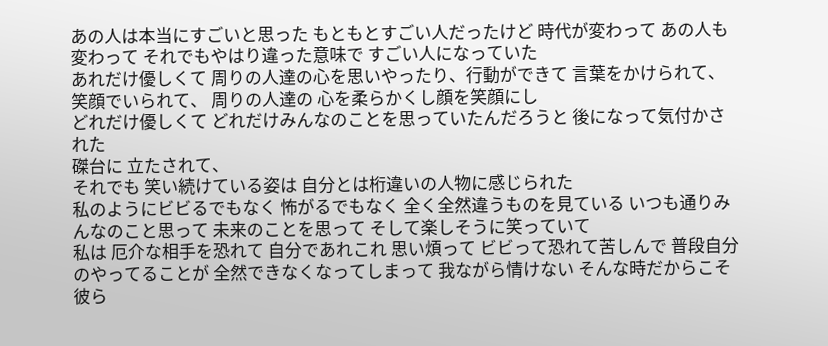あの人は本当にすごいと思った もともとすごい人だったけど 時代が変わって あの人も変わって それでもやはり違った意味で すごい人になっていた
あれだけ優しくて 周りの人達の心を思いやったり、行動ができて 言葉をかけられて、
笑顔でいられて、 周りの人達の 心を柔らかくし顔を笑顔にし
どれだけ優しくて どれだけみんなのことを思っていたんだろうと 後になって気付かされた
磔台に 立たされて、
それでも 笑い続けている姿は 自分とは桁違いの人物に感じられた
私のようにビビるでもなく 怖がるでもなく 全く全然違うものを見ている いつも通りみんなのこと思って 未来のことを思って そして楽しそうに笑っていて
私は 厄介な相手を恐れて 自分であれこれ 思い煩って ビビって恐れて苦しんで 普段自分のやってることが 全然できなくなってしまって 我ながら情けない そんな時だからこそ 彼ら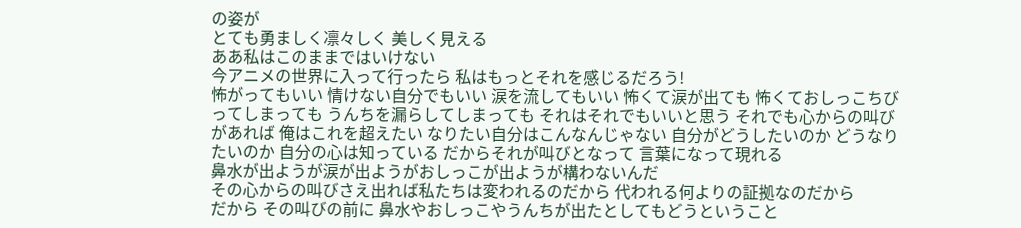の姿が
とても勇ましく凛々しく 美しく見える
ああ私はこのままではいけない
今アニメの世界に入って行ったら 私はもっとそれを感じるだろう!
怖がってもいい 情けない自分でもいい 涙を流してもいい 怖くて涙が出ても 怖くておしっこちびってしまっても うんちを漏らしてしまっても それはそれでもいいと思う それでも心からの叫びがあれば 俺はこれを超えたい なりたい自分はこんなんじゃない 自分がどうしたいのか どうなりたいのか 自分の心は知っている だからそれが叫びとなって 言葉になって現れる
鼻水が出ようが涙が出ようがおしっこが出ようが構わないんだ
その心からの叫びさえ出れば私たちは変われるのだから 代われる何よりの証拠なのだから
だから その叫びの前に 鼻水やおしっこやうんちが出たとしてもどうということ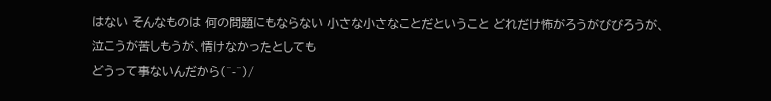はない そんなものは 何の問題にもならない 小さな小さなことだということ どれだけ怖がろうがびびろうが、
泣こうが苦しもうが、情けなかったとしても
どうって事ないんだから(^-^)/